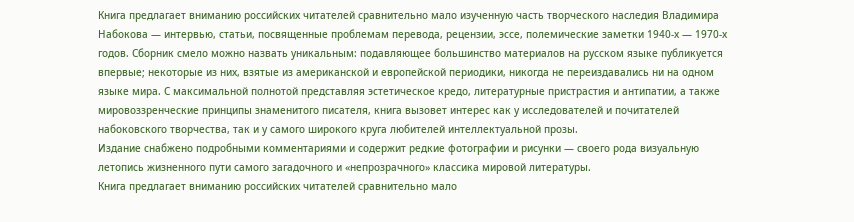Книга предлагает вниманию российских читателей сравнительно мало изученную часть творческого наследия Владимира Набокова — интервью, статьи, посвященные проблемам перевода, рецензии, эссе, полемические заметки 1940-х — 1970-х годов. Сборник смело можно назвать уникальным: подавляющее большинство материалов на русском языке публикуется впервые; некоторые из них, взятые из американской и европейской периодики, никогда не переиздавались ни на одном языке мира. С максимальной полнотой представляя эстетическое кредо, литературные пристрастия и антипатии, а также мировоззренческие принципы знаменитого писателя, книга вызовет интерес как у исследователей и почитателей набоковского творчества, так и у самого широкого круга любителей интеллектуальной прозы.
Издание снабжено подробными комментариями и содержит редкие фотографии и рисунки — своего рода визуальную летопись жизненного пути самого загадочного и «непрозрачного» классика мировой литературы.
Книга предлагает вниманию российских читателей сравнительно мало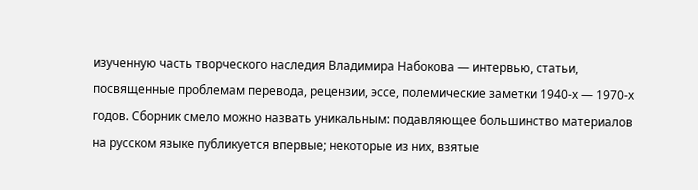изученную часть творческого наследия Владимира Набокова — интервью, статьи, посвященные проблемам перевода, рецензии, эссе, полемические заметки 1940-х — 1970-х годов. Сборник смело можно назвать уникальным: подавляющее большинство материалов на русском языке публикуется впервые; некоторые из них, взятые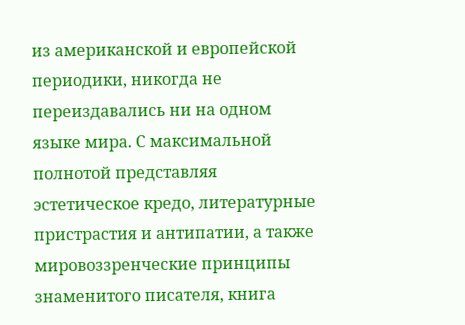из американской и европейской периодики, никогда не переиздавались ни на одном языке мира. С максимальной полнотой представляя эстетическое кредо, литературные пристрастия и антипатии, а также мировоззренческие принципы знаменитого писателя, книга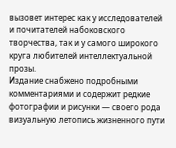вызовет интерес как у исследователей и почитателей набоковского творчества, так и у самого широкого круга любителей интеллектуальной прозы.
Издание снабжено подробными комментариями и содержит редкие фотографии и рисунки — своего рода визуальную летопись жизненного пути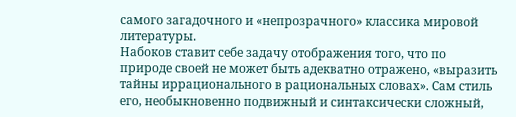самого загадочного и «непрозрачного» классика мировой литературы.
Набоков ставит себе задачу отображения того, что по природе своей не может быть адекватно отражено, «выразить тайны иррационального в рациональных словах». Сам стиль его, необыкновенно подвижный и синтаксически сложный,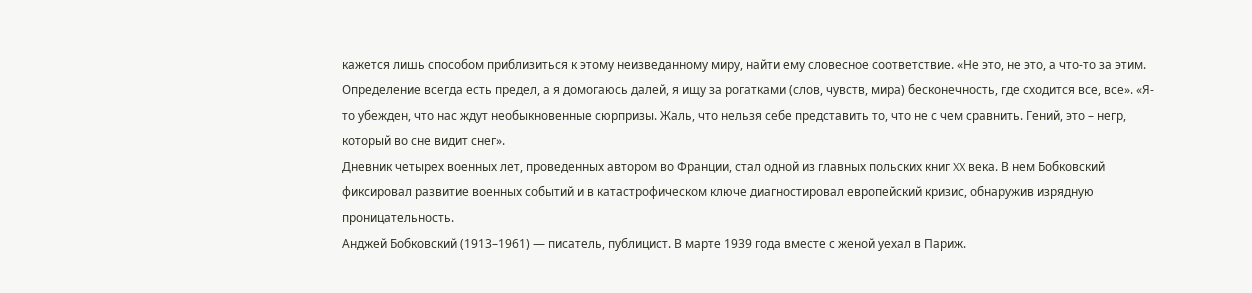кажется лишь способом приблизиться к этому неизведанному миру, найти ему словесное соответствие. «Не это, не это, а что-то за этим. Определение всегда есть предел, а я домогаюсь далей, я ищу за рогатками (слов, чувств, мира) бесконечность, где сходится все, все». «Я-то убежден, что нас ждут необыкновенные сюрпризы. Жаль, что нельзя себе представить то, что не с чем сравнить. Гений, это – негр, который во сне видит снег».
Дневник четырех военных лет, проведенных автором во Франции, стал одной из главных польских книг XX века. В нем Бобковский фиксировал развитие военных событий и в катастрофическом ключе диагностировал европейский кризис, обнаружив изрядную проницательность.
Анджей Бобковский (1913–1961) — писатель, публицист. В марте 1939 года вместе с женой уехал в Париж.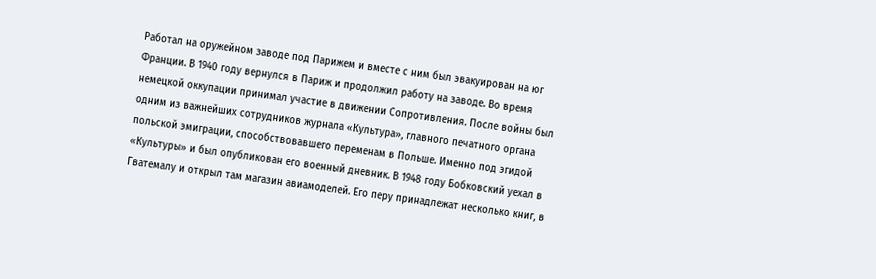Работал на оружейном заводе под Парижем и вместе с ним был эвакуирован на юг Франции. В 1940 году вернулся в Париж и продолжил работу на заводе. Во время немецкой оккупации принимал участие в движении Сопротивления. После войны был одним из важнейших сотрудников журнала «Культура», главного печатного органа польской эмиграции, способствовавшего переменам в Польше. Именно под эгидой «Культуры» и был опубликован его военный дневник. В 1948 году Бобковский уехал в Гватемалу и открыл там магазин авиамоделей. Его перу принадлежат несколько книг, в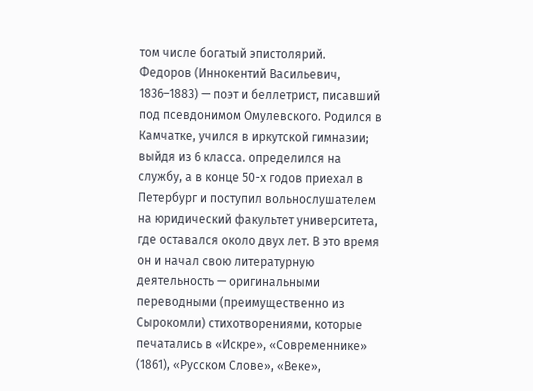том числе богатый эпистолярий.
Федоров (Иннокентий Васильевич, 1836–1883) — поэт и беллетрист, писавший под псевдонимом Омулевского. Родился в Камчатке, учился в иркутской гимназии; выйдя из 6 класса. определился на службу, а в конце 50-х годов приехал в Петербург и поступил вольнослушателем на юридический факультет университета, где оставался около двух лет. В это время он и начал свою литературную деятельность — оригинальными переводными (преимущественно из Сырокомли) стихотворениями, которые печатались в «Искре», «Современнике» (1861), «Русском Слове», «Веке»,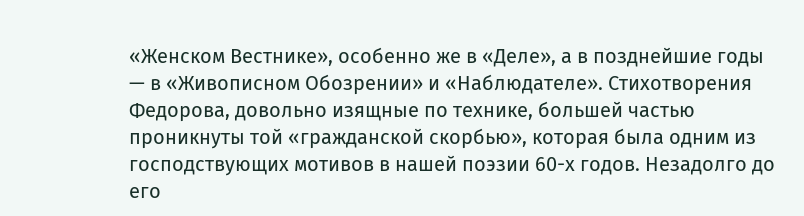«Женском Вестнике», особенно же в «Деле», а в позднейшие годы — в «Живописном Обозрении» и «Наблюдателе». Стихотворения Федорова, довольно изящные по технике, большей частью проникнуты той «гражданской скорбью», которая была одним из господствующих мотивов в нашей поэзии 60-х годов. Незадолго до его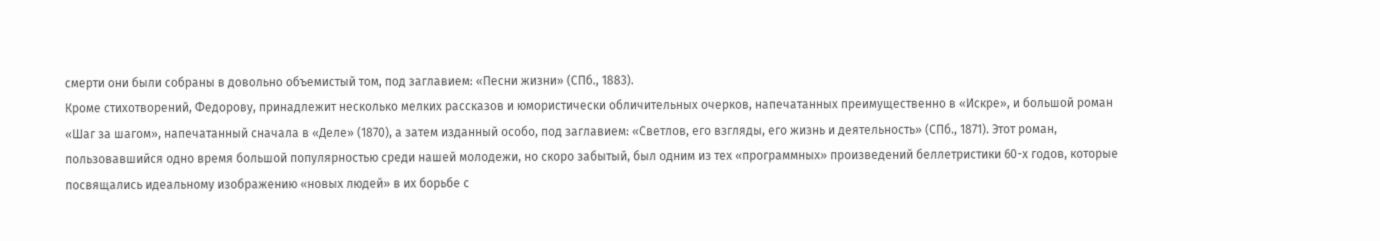смерти они были собраны в довольно объемистый том, под заглавием: «Песни жизни» (СПб., 1883).
Кроме стихотворений, Федорову, принадлежит несколько мелких рассказов и юмористически обличительных очерков, напечатанных преимущественно в «Искре», и большой роман «Шаг за шагом», напечатанный сначала в «Деле» (1870), а затем изданный особо, под заглавием: «Светлов, его взгляды, его жизнь и деятельность» (СПб., 1871). Этот роман, пользовавшийся одно время большой популярностью среди нашей молодежи, но скоро забытый, был одним из тех «программных» произведений беллетристики 60-х годов, которые посвящались идеальному изображению «новых людей» в их борьбе с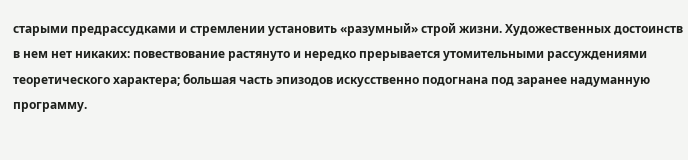старыми предрассудками и стремлении установить «разумный» строй жизни. Художественных достоинств в нем нет никаких: повествование растянуто и нередко прерывается утомительными рассуждениями теоретического характера; большая часть эпизодов искусственно подогнана под заранее надуманную программу.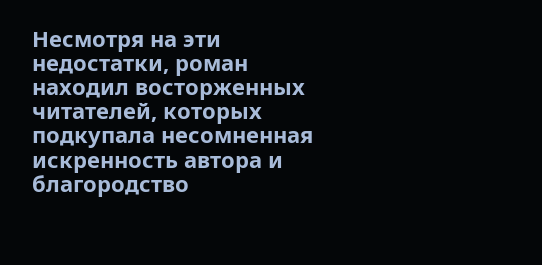Несмотря на эти недостатки, роман находил восторженных читателей, которых подкупала несомненная искренность автора и благородство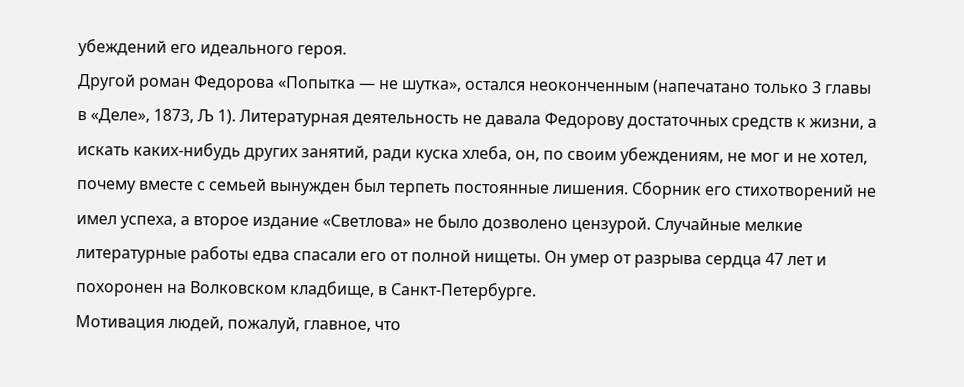убеждений его идеального героя.
Другой роман Федорова «Попытка — не шутка», остался неоконченным (напечатано только 3 главы в «Деле», 1873, Љ 1). Литературная деятельность не давала Федорову достаточных средств к жизни, а искать каких-нибудь других занятий, ради куска хлеба, он, по своим убеждениям, не мог и не хотел, почему вместе с семьей вынужден был терпеть постоянные лишения. Сборник его стихотворений не имел успеха, а второе издание «Светлова» не было дозволено цензурой. Случайные мелкие литературные работы едва спасали его от полной нищеты. Он умер от разрыва сердца 47 лет и похоронен на Волковском кладбище, в Санкт-Петербурге.
Мотивация людей, пожалуй, главное, что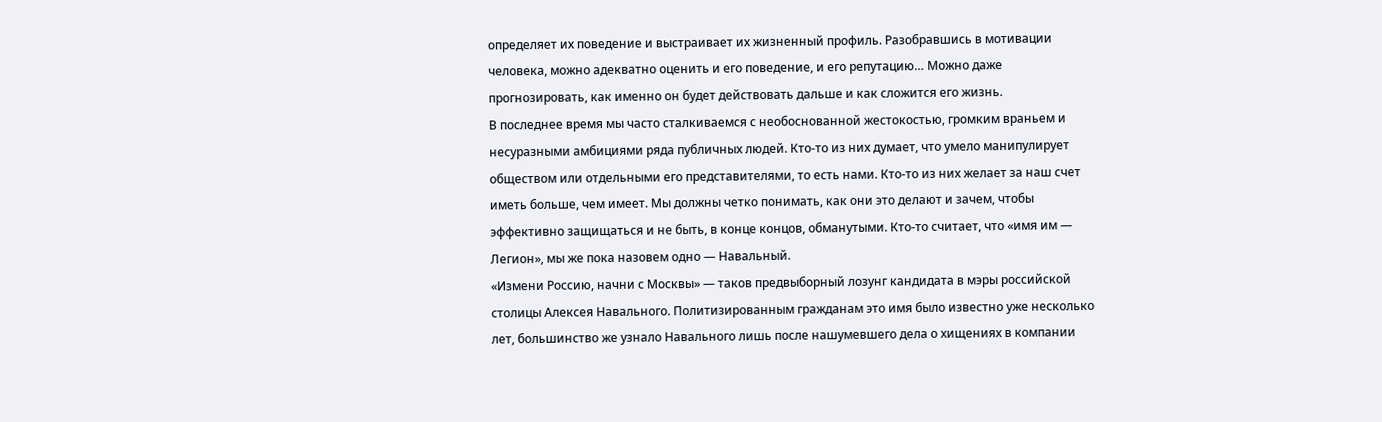определяет их поведение и выстраивает их жизненный профиль. Разобравшись в мотивации человека, можно адекватно оценить и его поведение, и его репутацию… Можно даже прогнозировать, как именно он будет действовать дальше и как сложится его жизнь.
В последнее время мы часто сталкиваемся с необоснованной жестокостью, громким враньем и несуразными амбициями ряда публичных людей. Кто-то из них думает, что умело манипулирует обществом или отдельными его представителями, то есть нами. Кто-то из них желает за наш счет иметь больше, чем имеет. Мы должны четко понимать, как они это делают и зачем, чтобы эффективно защищаться и не быть, в конце концов, обманутыми. Кто-то считает, что «имя им — Легион», мы же пока назовем одно — Навальный.
«Измени Россию, начни с Москвы» — таков предвыборный лозунг кандидата в мэры российской столицы Алексея Навального. Политизированным гражданам это имя было известно уже несколько лет, большинство же узнало Навального лишь после нашумевшего дела о хищениях в компании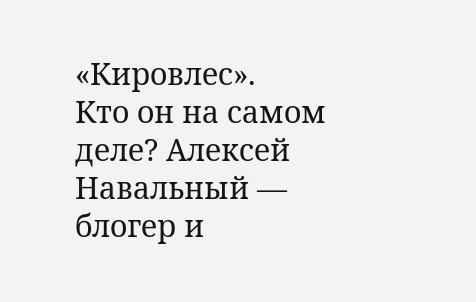«Кировлес».
Кто он на самом деле? Алексей Навальный — блогер и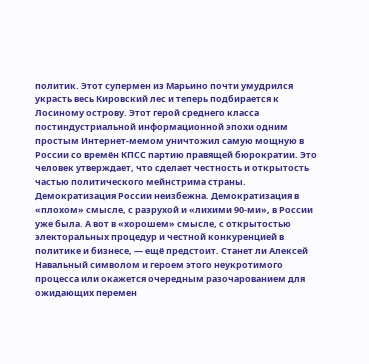политик. Этот супермен из Марьино почти умудрился украсть весь Кировский лес и теперь подбирается к Лосиному острову. Этот герой среднего класса постиндустриальной информационной эпохи одним простым Интернет-мемом уничтожил самую мощную в России со времён КПСС партию правящей бюрократии. Это человек утверждает, что сделает честность и открытость частью политического мейнстрима страны.
Демократизация России неизбежна. Демократизация в «плохом» смысле, с разрухой и «лихими 90-ми», в России уже была. А вот в «хорошем» смысле, с открытостью электоральных процедур и честной конкуренцией в политике и бизнесе, — ещё предстоит. Станет ли Алексей Навальный символом и героем этого неукротимого процесса или окажется очередным разочарованием для ожидающих перемен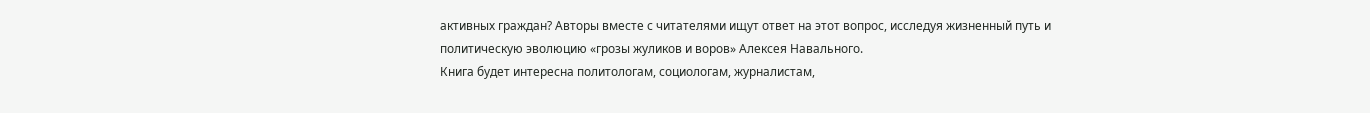активных граждан? Авторы вместе с читателями ищут ответ на этот вопрос, исследуя жизненный путь и политическую эволюцию «грозы жуликов и воров» Алексея Навального.
Книга будет интересна политологам, социологам, журналистам,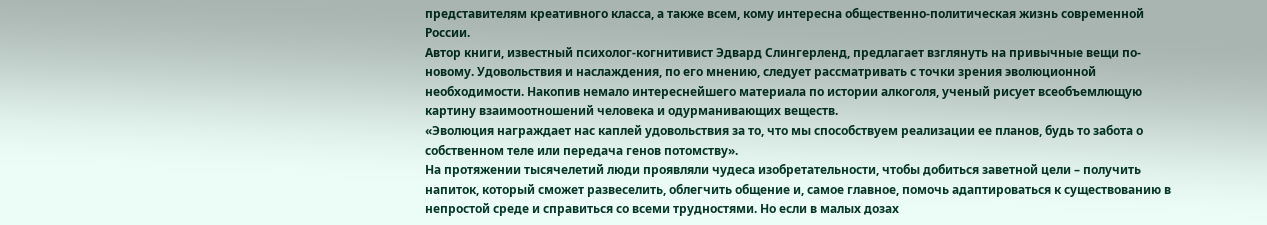представителям креативного класса, а также всем, кому интересна общественно-политическая жизнь современной России.
Автор книги, известный психолог-когнитивист Эдвард Слингерленд, предлагает взглянуть на привычные вещи по-новому. Удовольствия и наслаждения, по его мнению, следует рассматривать с точки зрения эволюционной необходимости. Накопив немало интереснейшего материала по истории алкоголя, ученый рисует всеобъемлющую картину взаимоотношений человека и одурманивающих веществ.
«Эволюция награждает нас каплей удовольствия за то, что мы способствуем реализации ее планов, будь то забота о собственном теле или передача генов потомству».
На протяжении тысячелетий люди проявляли чудеса изобретательности, чтобы добиться заветной цели – получить напиток, который сможет развеселить, облегчить общение и, самое главное, помочь адаптироваться к существованию в непростой среде и справиться со всеми трудностями. Но если в малых дозах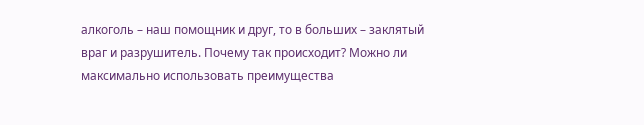алкоголь – наш помощник и друг, то в больших – заклятый враг и разрушитель. Почему так происходит? Можно ли максимально использовать преимущества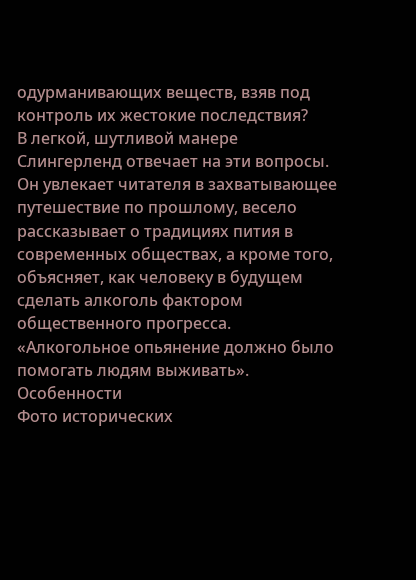одурманивающих веществ, взяв под контроль их жестокие последствия?
В легкой, шутливой манере Слингерленд отвечает на эти вопросы. Он увлекает читателя в захватывающее путешествие по прошлому, весело рассказывает о традициях пития в современных обществах, а кроме того, объясняет, как человеку в будущем сделать алкоголь фактором общественного прогресса.
«Алкогольное опьянение должно было помогать людям выживать».
Особенности
Фото исторических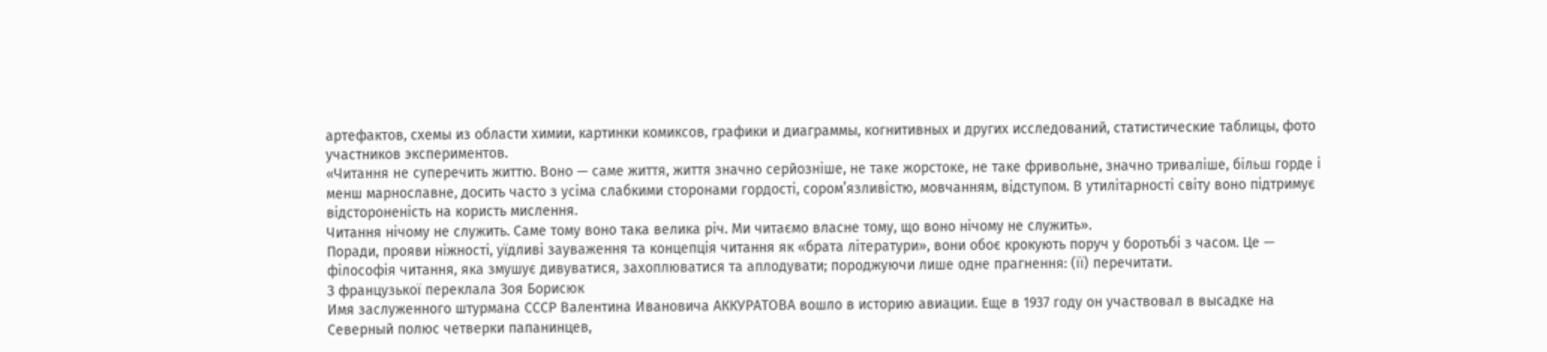артефактов, схемы из области химии, картинки комиксов, графики и диаграммы, когнитивных и других исследований, статистические таблицы, фото участников экспериментов.
«Читання не суперечить життю. Воно — саме життя, життя значно серйозніше, не таке жорстоке, не таке фривольне, значно триваліше, більш горде і менш марнославне, досить часто з усіма слабкими сторонами гордості, сором’язливістю, мовчанням, відступом. В утилітарності світу воно підтримує відстороненість на користь мислення.
Читання нічому не служить. Саме тому воно така велика річ. Ми читаємо власне тому, що воно нічому не служить».
Поради, прояви ніжності, уїдливі зауваження та концепція читання як «брата літератури», вони обоє крокують поруч у боротьбі з часом. Це — філософія читання, яка змушує дивуватися, захоплюватися та аплодувати; породжуючи лише одне прагнення: (її) перечитати.
З французької переклала Зоя Борисюк
Имя заслуженного штурмана СССР Валентина Ивановича АККУРАТОВА вошло в историю авиации. Еще в 1937 году он участвовал в высадке на Северный полюс четверки папанинцев,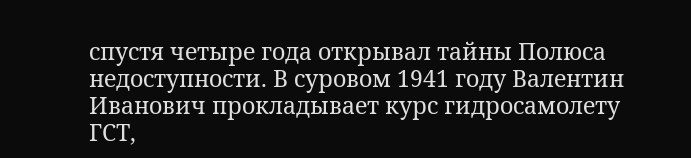спустя четыре года открывал тайны Полюса недоступности. В суровом 1941 году Валентин Иванович прокладывает курс гидросамолету ГСТ,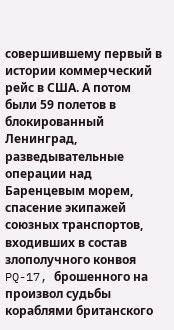совершившему первый в истории коммерческий рейс в США. А потом были 59 полетов в блокированный Ленинград, разведывательные операции над Баренцевым морем, спасение экипажей союзных транспортов, входивших в состав злополучного конвоя PQ-17, брошенного на произвол судьбы кораблями британского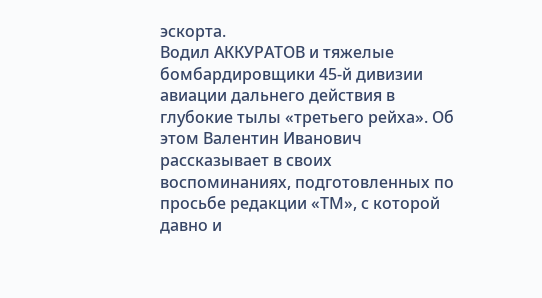эскорта.
Водил АККУРАТОВ и тяжелые бомбардировщики 45-й дивизии авиации дальнего действия в глубокие тылы «третьего рейха». Об этом Валентин Иванович рассказывает в своих воспоминаниях, подготовленных по просьбе редакции «ТМ», с которой давно и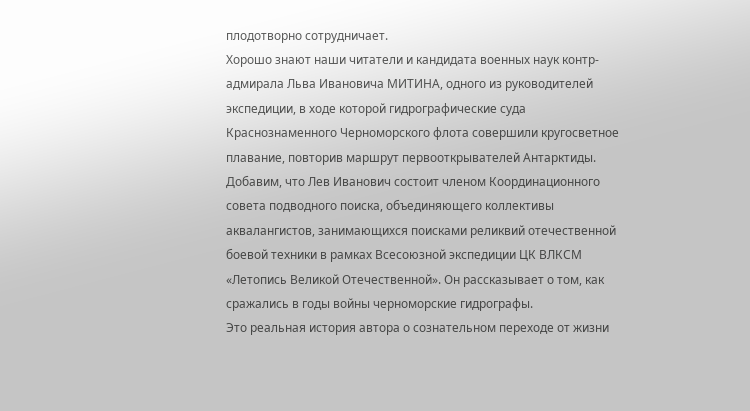плодотворно сотрудничает.
Хорошо знают наши читатели и кандидата военных наук контр-адмирала Льва Ивановича МИТИНА, одного из руководителей экспедиции, в ходе которой гидрографические суда Краснознаменного Черноморского флота совершили кругосветное плавание, повторив маршрут первооткрывателей Антарктиды. Добавим, что Лев Иванович состоит членом Координационного совета подводного поиска, объединяющего коллективы аквалангистов, занимающихся поисками реликвий отечественной боевой техники в рамках Всесоюзной экспедиции ЦК ВЛКСМ «Летопись Великой Отечественной». Он рассказывает о том, как сражались в годы войны черноморские гидрографы.
Это реальная история автора о сознательном переходе от жизни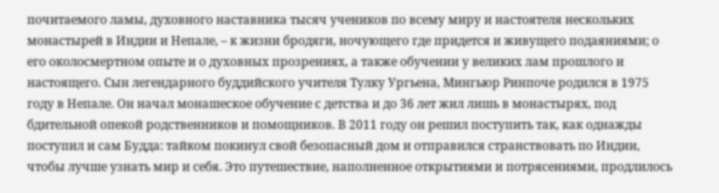почитаемого ламы, духовного наставника тысяч учеников по всему миру и настоятеля нескольких монастырей в Индии и Непале, – к жизни бродяги, ночующего где придется и живущего подаяниями; о его околосмертном опыте и о духовных прозрениях, а также обучении у великих лам прошлого и настоящего. Сын легендарного буддийского учителя Тулку Ургьена, Мингьюр Ринпоче родился в 1975 году в Непале. Он начал монашеское обучение с детства и до 36 лет жил лишь в монастырях, под бдительной опекой родственников и помощников. В 2011 году он решил поступить так, как однажды поступил и сам Будда: тайком покинул свой безопасный дом и отправился странствовать по Индии, чтобы лучше узнать мир и себя. Это путешествие, наполненное открытиями и потрясениями, продлилось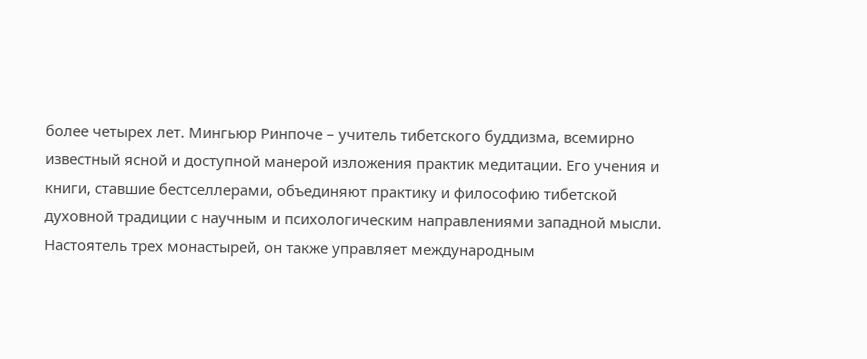более четырех лет. Мингьюр Ринпоче – учитель тибетского буддизма, всемирно известный ясной и доступной манерой изложения практик медитации. Его учения и книги, ставшие бестселлерами, объединяют практику и философию тибетской духовной традиции с научным и психологическим направлениями западной мысли. Настоятель трех монастырей, он также управляет международным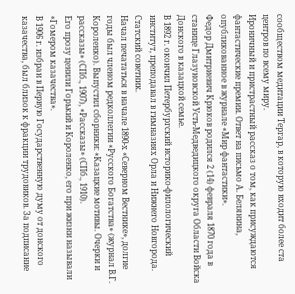сообществом медитации Тергар, в которую входит более ста центров по всему миру.
Ироничный и пристрастный рассказ о том, как присуждаются фантастические премии. Ответ на письмо А. Белянина, опубликованное в журнале «Мир фантастики».
Федор Дмитриевич Крюков родился 2 (14) февраля 1870 года в станице Глазуновской Усть-Медведицкого округа Области Войска Донского в казацкой семье.
В 1892 г. окончил Петербургский историко-филологический институт, преподавал в гимназиях Орла и Нижнего Новгорода. Статский советник.
Начал печататься в начале 1890-х «Северном Вестнике», долгие годы был членом редколлегии «Русского Богатства» (журнал В.Г. Короленко). Выпустил сборники: «Казацкие мотивы. Очерки и рассказы» (СПб., 1907), «Рассказы» (СПб., 1910).
Его прозу ценили Горький и Короленко, его при жизни называли «Гомером казачества».
В 1906 г. избран в Первую Государственную думу от донского казачества, был близок к фракции трудовиков. За подписание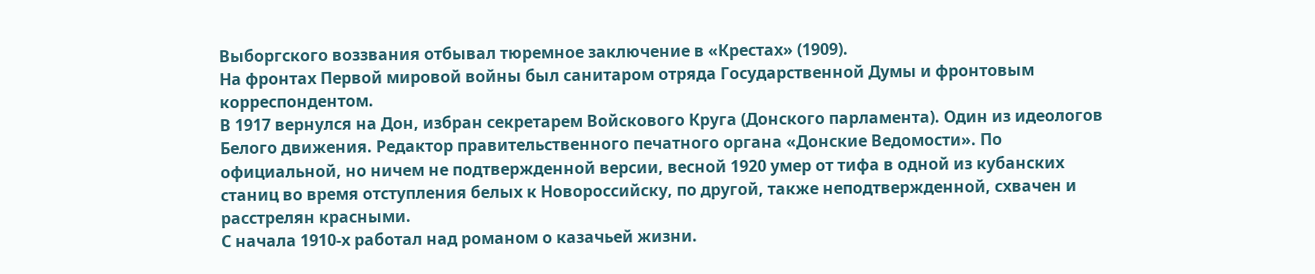Выборгского воззвания отбывал тюремное заключение в «Крестах» (1909).
На фронтах Первой мировой войны был санитаром отряда Государственной Думы и фронтовым корреспондентом.
В 1917 вернулся на Дон, избран секретарем Войскового Круга (Донского парламента). Один из идеологов Белого движения. Редактор правительственного печатного органа «Донские Ведомости». По официальной, но ничем не подтвержденной версии, весной 1920 умер от тифа в одной из кубанских станиц во время отступления белых к Новороссийску, по другой, также неподтвержденной, схвачен и расстрелян красными.
С начала 1910-х работал над романом о казачьей жизни.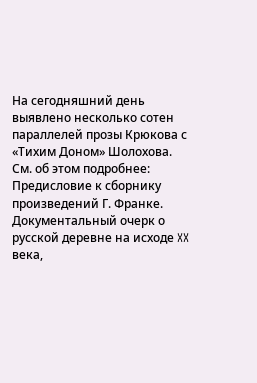На сегодняшний день выявлено несколько сотен параллелей прозы Крюкова с «Тихим Доном» Шолохова. См. об этом подробнее:
Предисловие к сборнику произведений Г. Франке.
Документальный очерк о русской деревне на исходе XX века,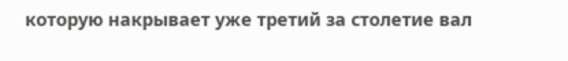которую накрывает уже третий за столетие вал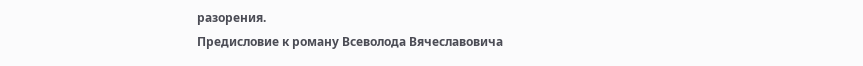разорения.
Предисловие к роману Всеволода Вячеславовича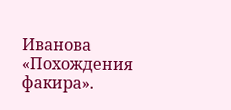Иванова «Похождения факира».